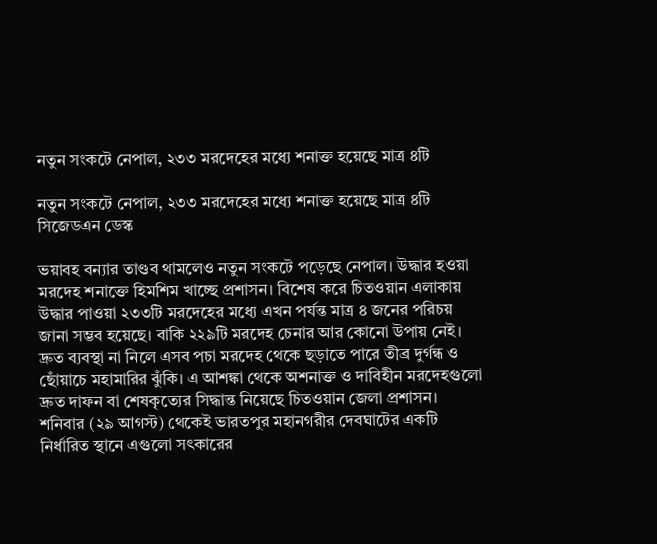নতুন সংকটে নেপাল, ২৩৩ মরদেহের মধ্যে শনাক্ত হয়েছে মাত্র ৪টি

নতুন সংকটে নেপাল, ২৩৩ মরদেহের মধ্যে শনাক্ত হয়েছে মাত্র ৪টি
সিজেডএন ডেস্ক

ভয়াবহ বন্যার তাণ্ডব থামলেও নতুন সংকটে পড়েছে নেপাল। উদ্ধার হওয়া মরদেহ শনাক্তে হিমশিম খাচ্ছে প্রশাসন। বিশেষ করে চিতওয়ান এলাকায় উদ্ধার পাওয়া ২৩৩টি মরদেহের মধ্যে এখন পর্যন্ত মাত্র ৪ জনের পরিচয় জানা সম্ভব হয়েছে। বাকি ২২৯টি মরদেহ চেনার আর কোনো উপায় নেই।
দ্রুত ব্যবস্থা না নিলে এসব পচা মরদেহ থেকে ছড়াতে পারে তীব্র দুর্গন্ধ ও ছোঁয়াচে মহামারির ঝুঁকি। এ আশঙ্কা থেকে অশনাক্ত ও দাবিহীন মরদেহগুলো দ্রুত দাফন বা শেষকৃত্যের সিদ্ধান্ত নিয়েছে চিতওয়ান জেলা প্রশাসন। শনিবার (২৯ আগস্ট) থেকেই ভারতপুর মহানগরীর দেবঘাটের একটি নির্ধারিত স্থানে এগুলো সৎকারের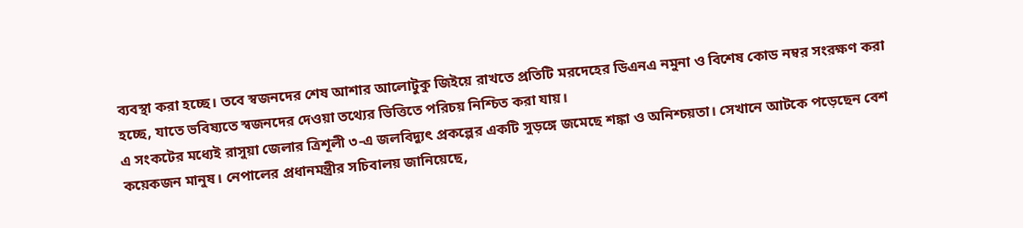ব্যবস্থা করা হচ্ছে। তবে স্বজনদের শেষ আশার আলোটুকু জিইয়ে রাখতে প্রতিটি মরদেহের ডিএনএ নমুনা ও বিশেষ কোড নম্বর সংরক্ষণ করা হচ্ছে, যাতে ভবিষ্যতে স্বজনদের দেওয়া তথ্যের ভিত্তিতে পরিচয় নিশ্চিত করা যায়।
এ সংকটের মধ্যেই রাসুয়া জেলার ত্রিশূলী ৩-এ জলবিদ্যুৎ প্রকল্পের একটি সুড়ঙ্গে জমেছে শঙ্কা ও অনিশ্চয়তা। সেখানে আটকে পড়েছেন বেশ কয়েকজন মানুষ। নেপালের প্রধানমন্ত্রীর সচিবালয় জানিয়েছে,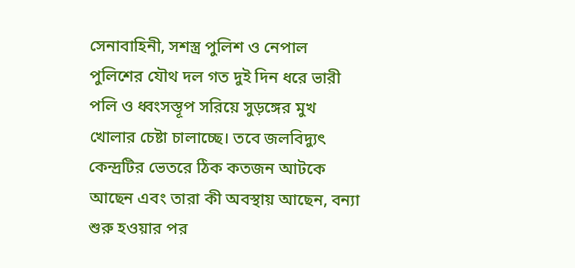সেনাবাহিনী, সশস্ত্র পুলিশ ও নেপাল পুলিশের যৌথ দল গত দুই দিন ধরে ভারী পলি ও ধ্বংসস্তূপ সরিয়ে সুড়ঙ্গের মুখ খোলার চেষ্টা চালাচ্ছে। তবে জলবিদ্যুৎ কেন্দ্রটির ভেতরে ঠিক কতজন আটকে আছেন এবং তারা কী অবস্থায় আছেন, বন্যা শুরু হওয়ার পর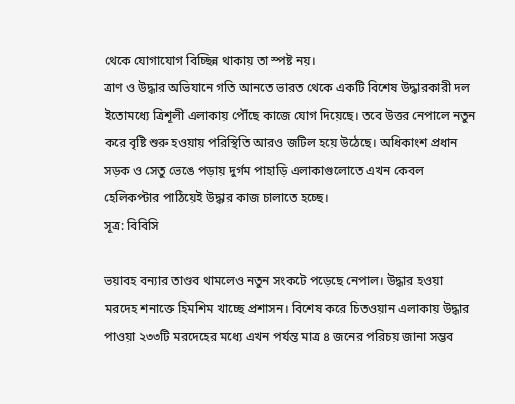থেকে যোগাযোগ বিচ্ছিন্ন থাকায় তা স্পষ্ট নয়।
ত্রাণ ও উদ্ধার অভিযানে গতি আনতে ভারত থেকে একটি বিশেষ উদ্ধারকারী দল ইতোমধ্যে ত্রিশূলী এলাকায় পৌঁছে কাজে যোগ দিয়েছে। তবে উত্তর নেপালে নতুন করে বৃষ্টি শুরু হওয়ায় পরিস্থিতি আরও জটিল হয়ে উঠেছে। অধিকাংশ প্রধান সড়ক ও সেতু ভেঙে পড়ায় দুর্গম পাহাড়ি এলাকাগুলোতে এখন কেবল হেলিকপ্টার পাঠিয়েই উদ্ধার কাজ চালাতে হচ্ছে।
সূত্র: বিবিসি

ভয়াবহ বন্যার তাণ্ডব থামলেও নতুন সংকটে পড়েছে নেপাল। উদ্ধার হওয়া মরদেহ শনাক্তে হিমশিম খাচ্ছে প্রশাসন। বিশেষ করে চিতওয়ান এলাকায় উদ্ধার পাওয়া ২৩৩টি মরদেহের মধ্যে এখন পর্যন্ত মাত্র ৪ জনের পরিচয় জানা সম্ভব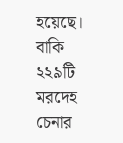হয়েছে। বাকি ২২৯টি মরদেহ চেনার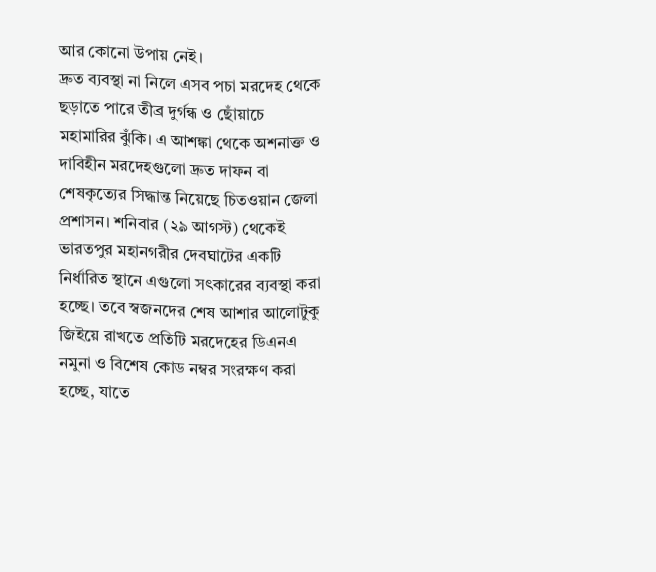আর কোনো উপায় নেই।
দ্রুত ব্যবস্থা না নিলে এসব পচা মরদেহ থেকে ছড়াতে পারে তীব্র দুর্গন্ধ ও ছোঁয়াচে মহামারির ঝুঁকি। এ আশঙ্কা থেকে অশনাক্ত ও দাবিহীন মরদেহগুলো দ্রুত দাফন বা শেষকৃত্যের সিদ্ধান্ত নিয়েছে চিতওয়ান জেলা প্রশাসন। শনিবার (২৯ আগস্ট) থেকেই ভারতপুর মহানগরীর দেবঘাটের একটি নির্ধারিত স্থানে এগুলো সৎকারের ব্যবস্থা করা হচ্ছে। তবে স্বজনদের শেষ আশার আলোটুকু জিইয়ে রাখতে প্রতিটি মরদেহের ডিএনএ নমুনা ও বিশেষ কোড নম্বর সংরক্ষণ করা হচ্ছে, যাতে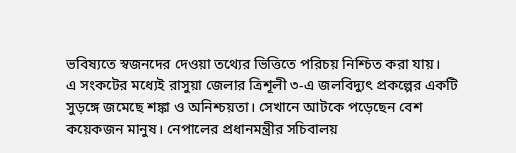ভবিষ্যতে স্বজনদের দেওয়া তথ্যের ভিত্তিতে পরিচয় নিশ্চিত করা যায়।
এ সংকটের মধ্যেই রাসুয়া জেলার ত্রিশূলী ৩-এ জলবিদ্যুৎ প্রকল্পের একটি সুড়ঙ্গে জমেছে শঙ্কা ও অনিশ্চয়তা। সেখানে আটকে পড়েছেন বেশ কয়েকজন মানুষ। নেপালের প্রধানমন্ত্রীর সচিবালয়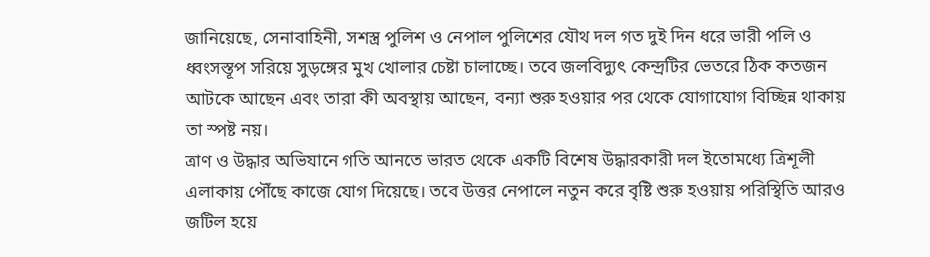জানিয়েছে, সেনাবাহিনী, সশস্ত্র পুলিশ ও নেপাল পুলিশের যৌথ দল গত দুই দিন ধরে ভারী পলি ও ধ্বংসস্তূপ সরিয়ে সুড়ঙ্গের মুখ খোলার চেষ্টা চালাচ্ছে। তবে জলবিদ্যুৎ কেন্দ্রটির ভেতরে ঠিক কতজন আটকে আছেন এবং তারা কী অবস্থায় আছেন, বন্যা শুরু হওয়ার পর থেকে যোগাযোগ বিচ্ছিন্ন থাকায় তা স্পষ্ট নয়।
ত্রাণ ও উদ্ধার অভিযানে গতি আনতে ভারত থেকে একটি বিশেষ উদ্ধারকারী দল ইতোমধ্যে ত্রিশূলী এলাকায় পৌঁছে কাজে যোগ দিয়েছে। তবে উত্তর নেপালে নতুন করে বৃষ্টি শুরু হওয়ায় পরিস্থিতি আরও জটিল হয়ে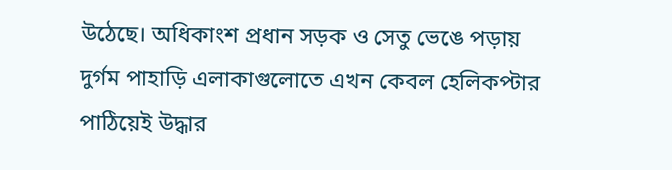উঠেছে। অধিকাংশ প্রধান সড়ক ও সেতু ভেঙে পড়ায় দুর্গম পাহাড়ি এলাকাগুলোতে এখন কেবল হেলিকপ্টার পাঠিয়েই উদ্ধার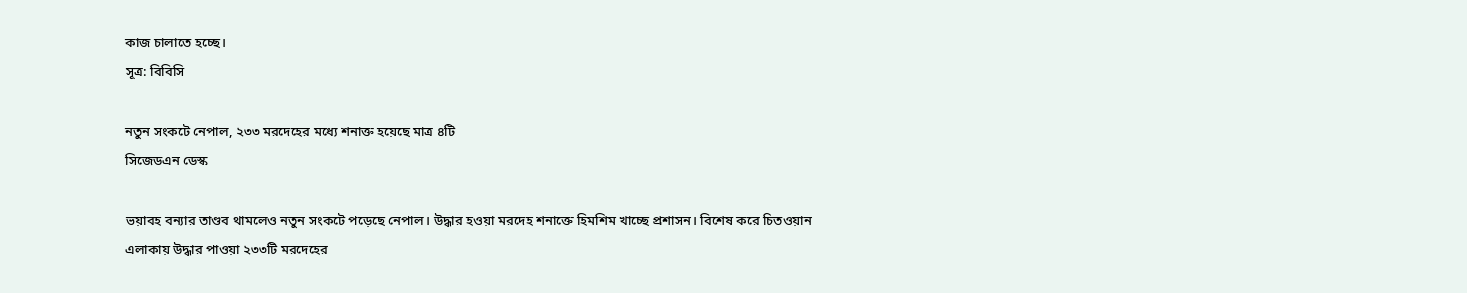কাজ চালাতে হচ্ছে।
সূত্র: বিবিসি

নতুন সংকটে নেপাল, ২৩৩ মরদেহের মধ্যে শনাক্ত হয়েছে মাত্র ৪টি
সিজেডএন ডেস্ক

ভয়াবহ বন্যার তাণ্ডব থামলেও নতুন সংকটে পড়েছে নেপাল। উদ্ধার হওয়া মরদেহ শনাক্তে হিমশিম খাচ্ছে প্রশাসন। বিশেষ করে চিতওয়ান এলাকায় উদ্ধার পাওয়া ২৩৩টি মরদেহের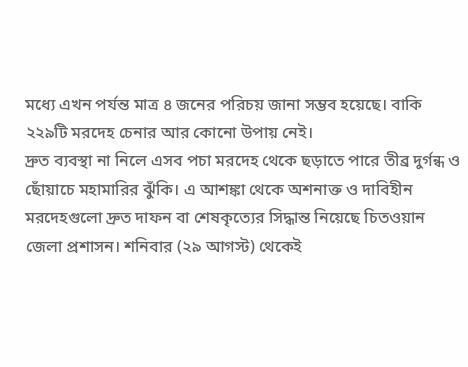মধ্যে এখন পর্যন্ত মাত্র ৪ জনের পরিচয় জানা সম্ভব হয়েছে। বাকি ২২৯টি মরদেহ চেনার আর কোনো উপায় নেই।
দ্রুত ব্যবস্থা না নিলে এসব পচা মরদেহ থেকে ছড়াতে পারে তীব্র দুর্গন্ধ ও ছোঁয়াচে মহামারির ঝুঁকি। এ আশঙ্কা থেকে অশনাক্ত ও দাবিহীন মরদেহগুলো দ্রুত দাফন বা শেষকৃত্যের সিদ্ধান্ত নিয়েছে চিতওয়ান জেলা প্রশাসন। শনিবার (২৯ আগস্ট) থেকেই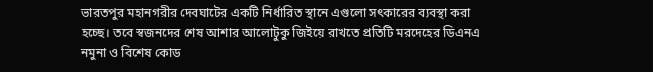ভারতপুর মহানগরীর দেবঘাটের একটি নির্ধারিত স্থানে এগুলো সৎকারের ব্যবস্থা করা হচ্ছে। তবে স্বজনদের শেষ আশার আলোটুকু জিইয়ে রাখতে প্রতিটি মরদেহের ডিএনএ নমুনা ও বিশেষ কোড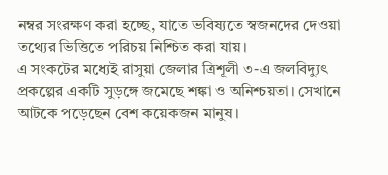নম্বর সংরক্ষণ করা হচ্ছে, যাতে ভবিষ্যতে স্বজনদের দেওয়া তথ্যের ভিত্তিতে পরিচয় নিশ্চিত করা যায়।
এ সংকটের মধ্যেই রাসুয়া জেলার ত্রিশূলী ৩-এ জলবিদ্যুৎ প্রকল্পের একটি সুড়ঙ্গে জমেছে শঙ্কা ও অনিশ্চয়তা। সেখানে আটকে পড়েছেন বেশ কয়েকজন মানুষ।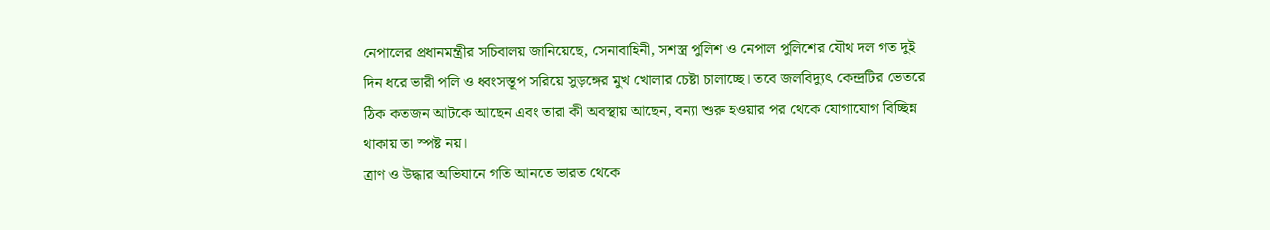নেপালের প্রধানমন্ত্রীর সচিবালয় জানিয়েছে, সেনাবাহিনী, সশস্ত্র পুলিশ ও নেপাল পুলিশের যৌথ দল গত দুই দিন ধরে ভারী পলি ও ধ্বংসস্তূপ সরিয়ে সুড়ঙ্গের মুখ খোলার চেষ্টা চালাচ্ছে। তবে জলবিদ্যুৎ কেন্দ্রটির ভেতরে ঠিক কতজন আটকে আছেন এবং তারা কী অবস্থায় আছেন, বন্যা শুরু হওয়ার পর থেকে যোগাযোগ বিচ্ছিন্ন থাকায় তা স্পষ্ট নয়।
ত্রাণ ও উদ্ধার অভিযানে গতি আনতে ভারত থেকে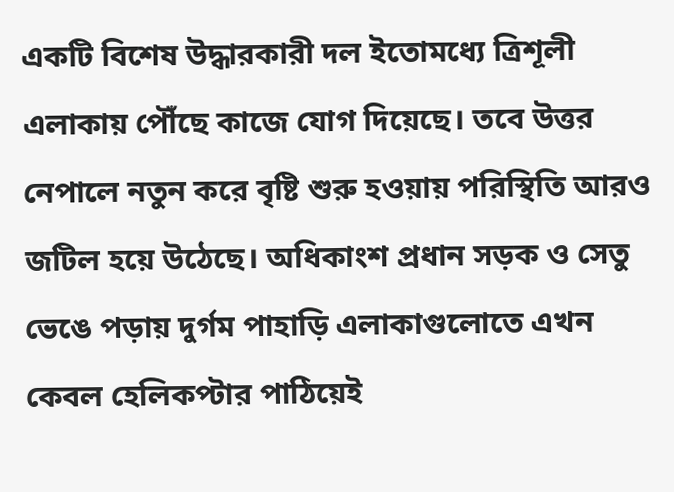একটি বিশেষ উদ্ধারকারী দল ইতোমধ্যে ত্রিশূলী এলাকায় পৌঁছে কাজে যোগ দিয়েছে। তবে উত্তর নেপালে নতুন করে বৃষ্টি শুরু হওয়ায় পরিস্থিতি আরও জটিল হয়ে উঠেছে। অধিকাংশ প্রধান সড়ক ও সেতু ভেঙে পড়ায় দুর্গম পাহাড়ি এলাকাগুলোতে এখন কেবল হেলিকপ্টার পাঠিয়েই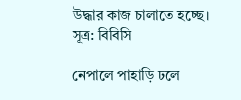উদ্ধার কাজ চালাতে হচ্ছে।
সূত্র: বিবিসি

নেপালে পাহাড়ি ঢলে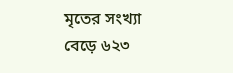মৃতের সংখ্যা বেড়ে ৬২৩